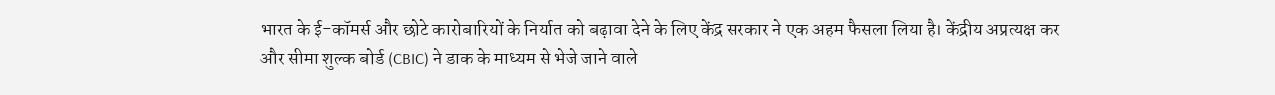भारत के ई-कॉमर्स और छोटे कारोबारियों के निर्यात को बढ़ावा देने के लिए केंद्र सरकार ने एक अहम फैसला लिया है। केंद्रीय अप्रत्यक्ष कर और सीमा शुल्क बोर्ड (CBIC) ने डाक के माध्यम से भेजे जाने वाले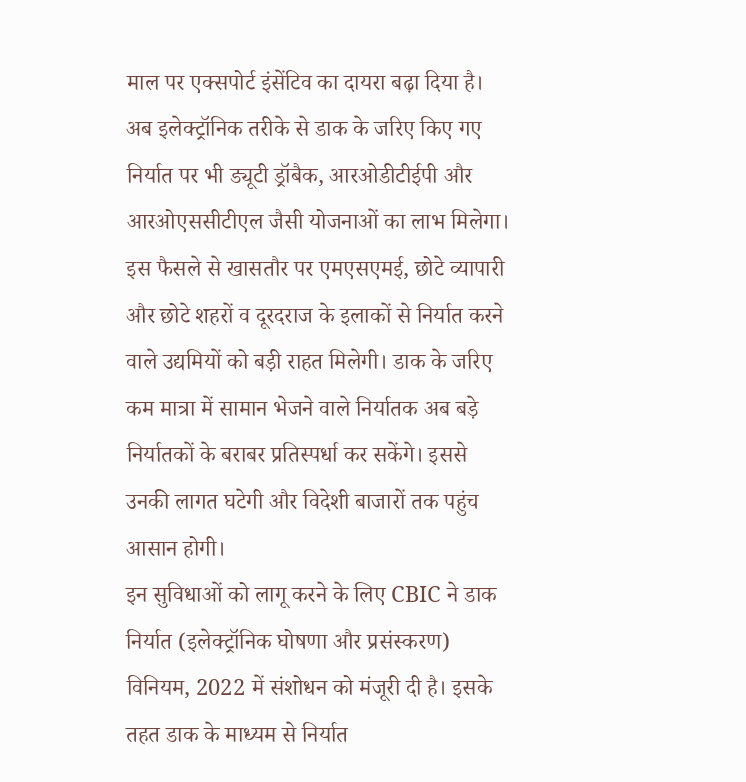माल पर एक्सपोर्ट इंसेंटिव का दायरा बढ़ा दिया है। अब इलेक्ट्रॉनिक तरीके से डाक के जरिए किए गए निर्यात पर भी ड्यूटी ड्रॉबैक, आरओडीटीईपी और आरओएससीटीएल जैसी योजनाओं का लाभ मिलेगा।
इस फैसले से खासतौर पर एमएसएमई, छोटे व्यापारी और छोटे शहरों व दूरदराज के इलाकों से निर्यात करने वाले उद्यमियों को बड़ी राहत मिलेगी। डाक के जरिए कम मात्रा में सामान भेजने वाले निर्यातक अब बड़े निर्यातकों के बराबर प्रतिस्पर्धा कर सकेंगे। इससे उनकी लागत घटेगी और विदेशी बाजारों तक पहुंच आसान होगी।
इन सुविधाओं को लागू करने के लिए CBIC ने डाक निर्यात (इलेक्ट्रॉनिक घोषणा और प्रसंस्करण) विनियम, 2022 में संशोधन को मंजूरी दी है। इसके तहत डाक के माध्यम से निर्यात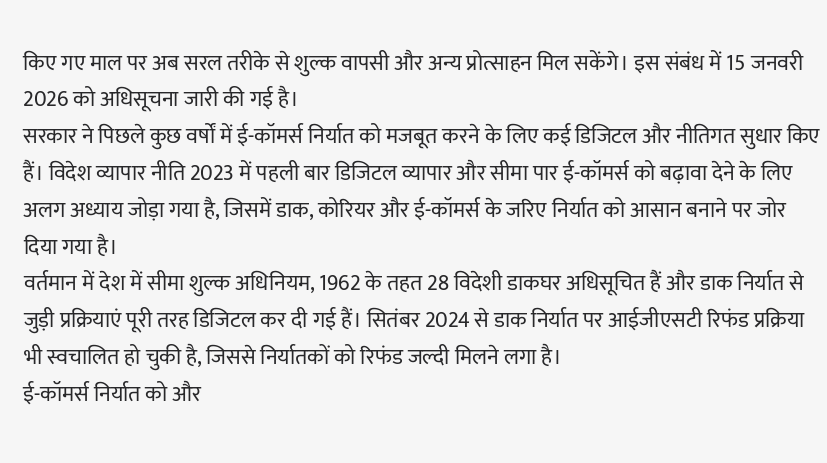किए गए माल पर अब सरल तरीके से शुल्क वापसी और अन्य प्रोत्साहन मिल सकेंगे। इस संबंध में 15 जनवरी 2026 को अधिसूचना जारी की गई है।
सरकार ने पिछले कुछ वर्षों में ई-कॉमर्स निर्यात को मजबूत करने के लिए कई डिजिटल और नीतिगत सुधार किए हैं। विदेश व्यापार नीति 2023 में पहली बार डिजिटल व्यापार और सीमा पार ई-कॉमर्स को बढ़ावा देने के लिए अलग अध्याय जोड़ा गया है, जिसमें डाक, कोरियर और ई-कॉमर्स के जरिए निर्यात को आसान बनाने पर जोर दिया गया है।
वर्तमान में देश में सीमा शुल्क अधिनियम, 1962 के तहत 28 विदेशी डाकघर अधिसूचित हैं और डाक निर्यात से जुड़ी प्रक्रियाएं पूरी तरह डिजिटल कर दी गई हैं। सितंबर 2024 से डाक निर्यात पर आईजीएसटी रिफंड प्रक्रिया भी स्वचालित हो चुकी है, जिससे निर्यातकों को रिफंड जल्दी मिलने लगा है।
ई-कॉमर्स निर्यात को और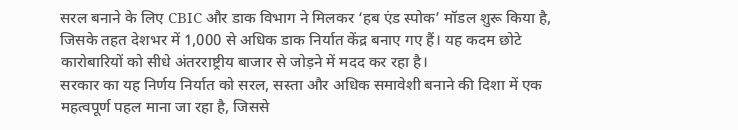सरल बनाने के लिए CBIC और डाक विभाग ने मिलकर ‘हब एंड स्पोक’ मॉडल शुरू किया है, जिसके तहत देशभर में 1,000 से अधिक डाक निर्यात केंद्र बनाए गए हैं। यह कदम छोटे कारोबारियों को सीधे अंतरराष्ट्रीय बाजार से जोड़ने में मदद कर रहा है।
सरकार का यह निर्णय निर्यात को सरल, सस्ता और अधिक समावेशी बनाने की दिशा में एक महत्वपूर्ण पहल माना जा रहा है, जिससे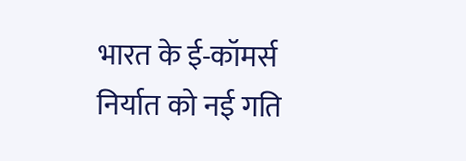भारत के ई-कॉमर्स निर्यात को नई गति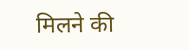मिलने की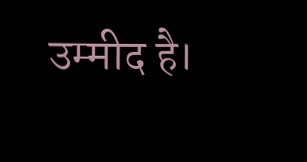उम्मीद है।